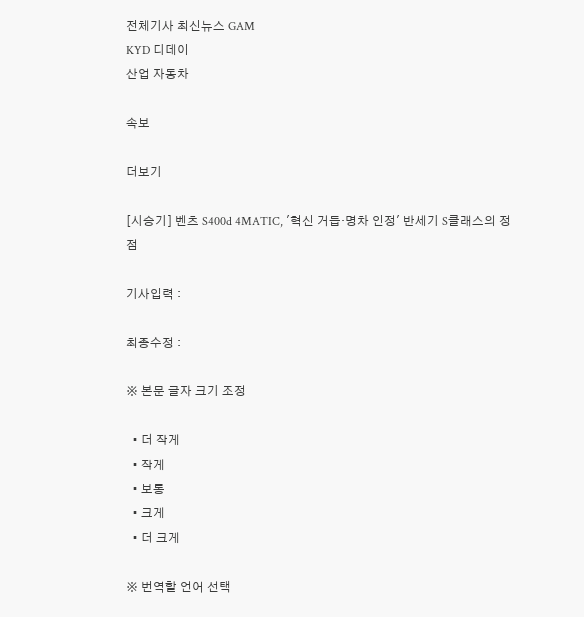전체기사 최신뉴스 GAM
KYD 디데이
산업 자동차

속보

더보기

[시승기] 벤츠 S400d 4MATIC, '혁신 거듭·명차 인정' 반세기 S클래스의 정점

기사입력 :

최종수정 :

※ 본문 글자 크기 조정

  • 더 작게
  • 작게
  • 보통
  • 크게
  • 더 크게

※ 번역할 언어 선택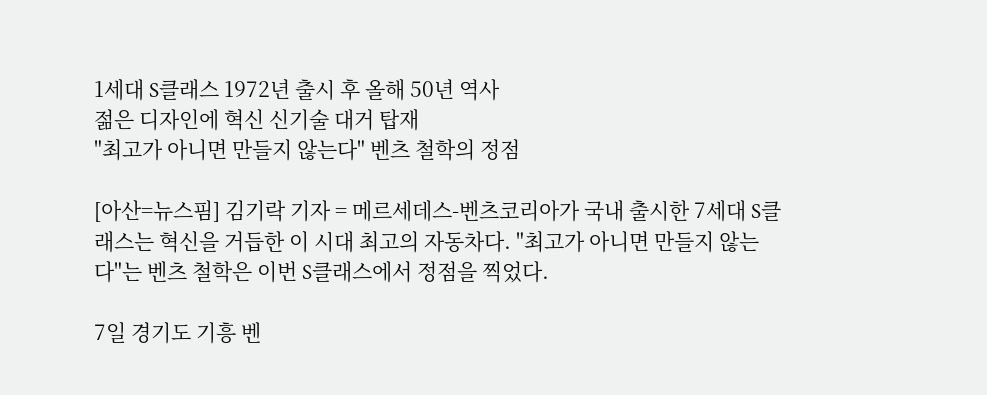1세대 S클래스 1972년 출시 후 올해 50년 역사
젊은 디자인에 혁신 신기술 대거 탑재
"최고가 아니면 만들지 않는다" 벤츠 철학의 정점

[아산=뉴스핌] 김기락 기자 = 메르세데스-벤츠코리아가 국내 출시한 7세대 S클래스는 혁신을 거듭한 이 시대 최고의 자동차다. "최고가 아니면 만들지 않는다"는 벤츠 철학은 이번 S클래스에서 정점을 찍었다.

7일 경기도 기흥 벤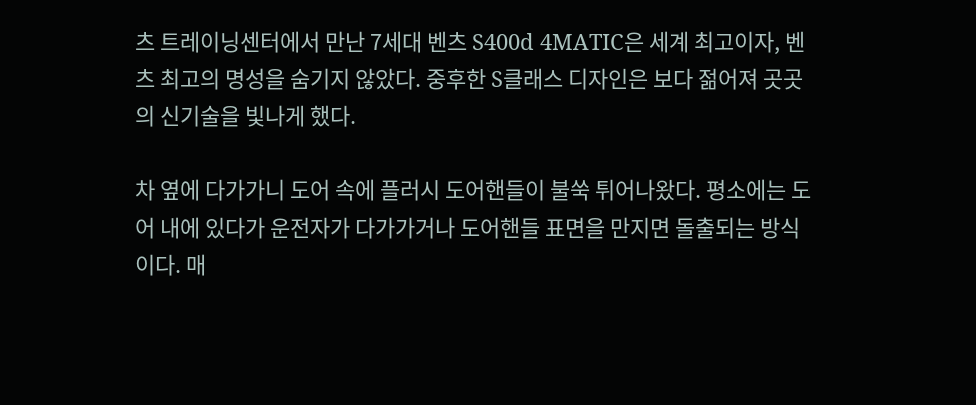츠 트레이닝센터에서 만난 7세대 벤츠 S400d 4MATIC은 세계 최고이자, 벤츠 최고의 명성을 숨기지 않았다. 중후한 S클래스 디자인은 보다 젊어져 곳곳의 신기술을 빛나게 했다.

차 옆에 다가가니 도어 속에 플러시 도어핸들이 불쑥 튀어나왔다. 평소에는 도어 내에 있다가 운전자가 다가가거나 도어핸들 표면을 만지면 돌출되는 방식이다. 매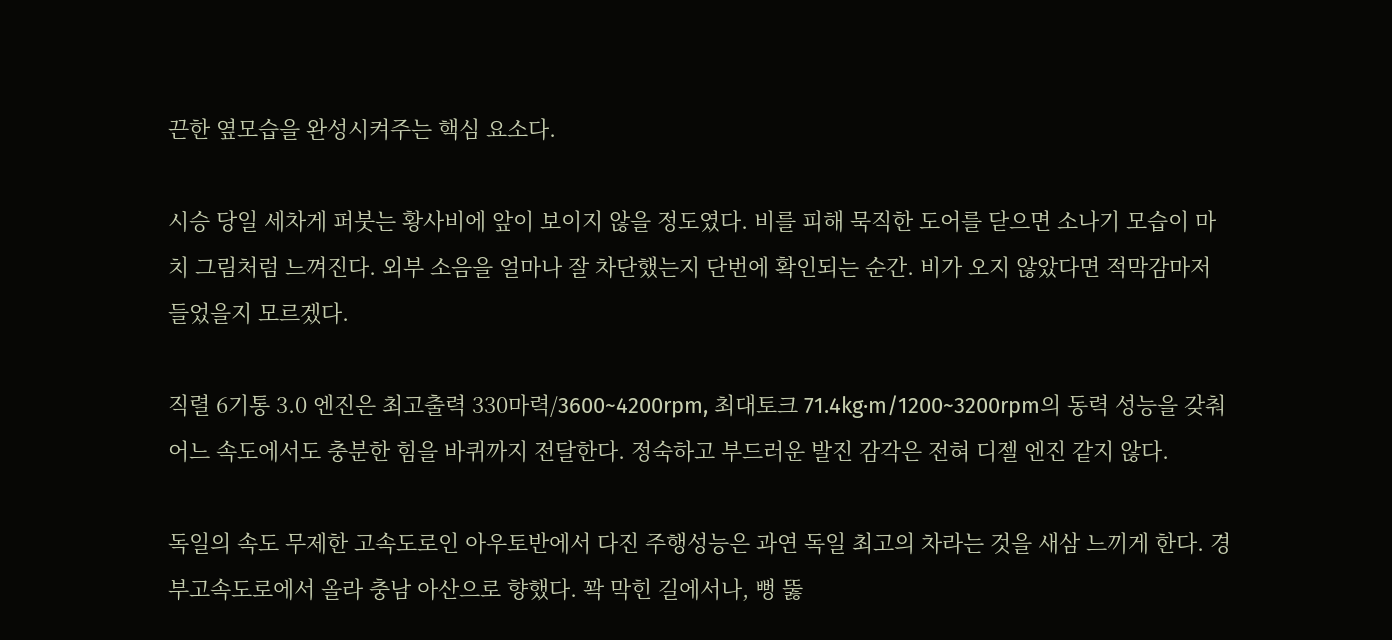끈한 옆모습을 완성시켜주는 핵심 요소다.

시승 당일 세차게 퍼붓는 황사비에 앞이 보이지 않을 정도였다. 비를 피해 묵직한 도어를 닫으면 소나기 모습이 마치 그림처럼 느껴진다. 외부 소음을 얼마나 잘 차단했는지 단번에 확인되는 순간. 비가 오지 않았다면 적막감마저 들었을지 모르겠다.

직렬 6기통 3.0 엔진은 최고출력 330마력/3600~4200rpm, 최대토크 71.4kg·m/1200~3200rpm의 동력 성능을 갖춰 어느 속도에서도 충분한 힘을 바퀴까지 전달한다. 정숙하고 부드러운 발진 감각은 전혀 디젤 엔진 같지 않다.

독일의 속도 무제한 고속도로인 아우토반에서 다진 주행성능은 과연 독일 최고의 차라는 것을 새삼 느끼게 한다. 경부고속도로에서 올라 충남 아산으로 향했다. 꽉 막힌 길에서나, 뻥 뚫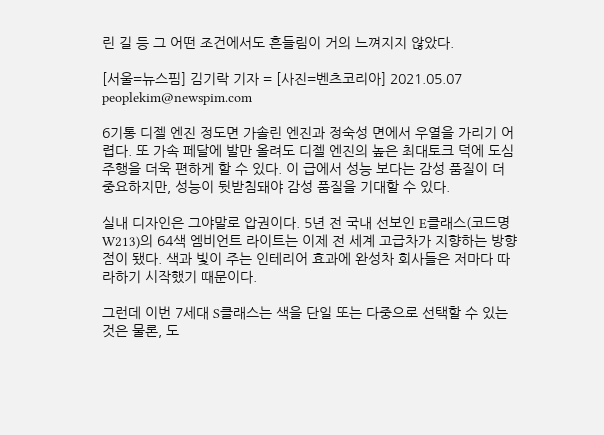린 길 등 그 어떤 조건에서도 흔들림이 거의 느껴지지 않았다.

[서울=뉴스핌] 김기락 기자 = [사진=벤츠코리아] 2021.05.07 peoplekim@newspim.com

6기통 디젤 엔진 정도면 가솔린 엔진과 정숙성 면에서 우열을 가리기 어렵다. 또 가속 페달에 발만 올려도 디젤 엔진의 높은 최대토크 덕에 도심 주행을 더욱 편하게 할 수 있다. 이 급에서 성능 보다는 감성 품질이 더 중요하지만, 성능이 뒷받침돼야 감성 품질을 기대할 수 있다.

실내 디자인은 그야말로 압권이다. 5년 전 국내 선보인 E클래스(코드명 W213)의 64색 엠비언트 라이트는 이제 전 세계 고급차가 지향하는 방향점이 됐다. 색과 빛이 주는 인테리어 효과에 완성차 회사들은 저마다 따라하기 시작했기 때문이다.

그런데 이번 7세대 S클래스는 색을 단일 또는 다중으로 선택할 수 있는 것은 물론, 도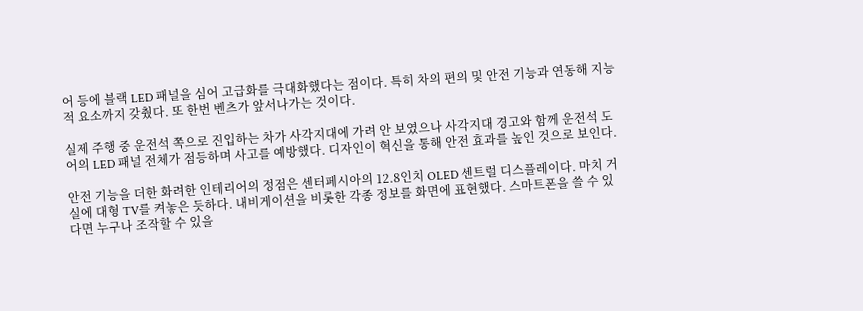어 등에 블랙 LED 패널을 심어 고급화를 극대화했다는 점이다. 특히 차의 편의 및 안전 기능과 연동해 지능적 요소까지 갖췄다. 또 한번 벤츠가 앞서나가는 것이다.

실제 주행 중 운전석 쪽으로 진입하는 차가 사각지대에 가려 안 보였으나 사각지대 경고와 함께 운전석 도어의 LED 패널 전체가 점등하며 사고를 예방했다. 디자인이 혁신을 통해 안전 효과를 높인 것으로 보인다.

안전 기능을 더한 화려한 인테리어의 정점은 센터페시아의 12.8인치 OLED 센트럴 디스플레이다. 마치 거실에 대형 TV를 켜놓은 듯하다. 내비게이션을 비롯한 각종 정보를 화면에 표현했다. 스마트폰을 쓸 수 있다면 누구나 조작할 수 있을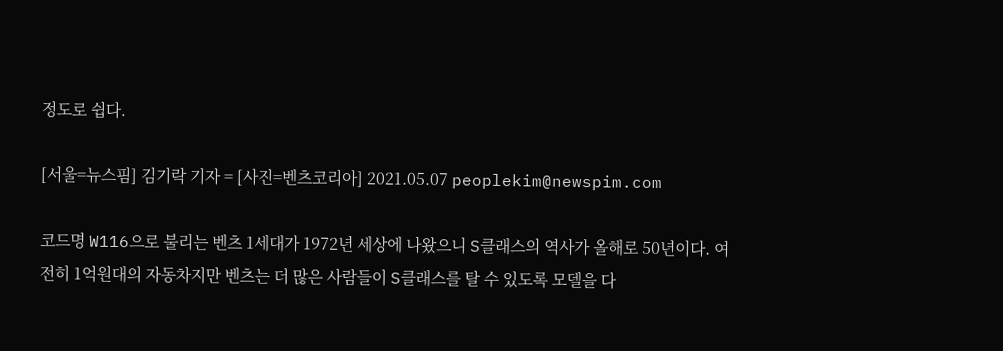정도로 쉽다.

[서울=뉴스핌] 김기락 기자 = [사진=벤츠코리아] 2021.05.07 peoplekim@newspim.com

코드명 W116으로 불리는 벤츠 1세대가 1972년 세상에 나왔으니 S클래스의 역사가 올해로 50년이다. 여전히 1억원대의 자동차지만 벤츠는 더 많은 사람들이 S클래스를 탈 수 있도록 모델을 다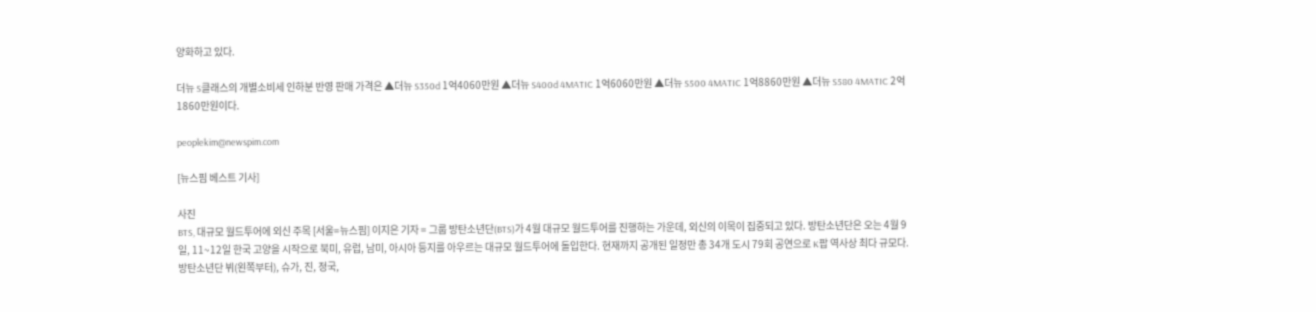양화하고 있다.

더뉴 S클래스의 개별소비세 인하분 반영 판매 가격은 ▲더뉴 S350d 1억4060만원 ▲더뉴 S400d 4MATIC 1억6060만원 ▲더뉴 S500 4MATIC 1억8860만원 ▲더뉴 S580 4MATIC 2억1860만원이다.

peoplekim@newspim.com

[뉴스핌 베스트 기사]

사진
BTS, 대규모 월드투어에 외신 주목 [서울=뉴스핌] 이지은 기자 = 그룹 방탄소년단(BTS)가 4월 대규모 월드투어를 진행하는 가운데, 외신의 이목이 집중되고 있다. 방탄소년단은 오는 4월 9일, 11~12일 한국 고양을 시작으로 북미, 유럽, 남미, 아시아 등지를 아우르는 대규모 월드투어에 돌입한다. 현재까지 공개된 일정만 총 34개 도시 79회 공연으로 K팝 역사상 최다 규모다. 방탄소년단 뷔(왼쪽부터), 슈가, 진, 정국,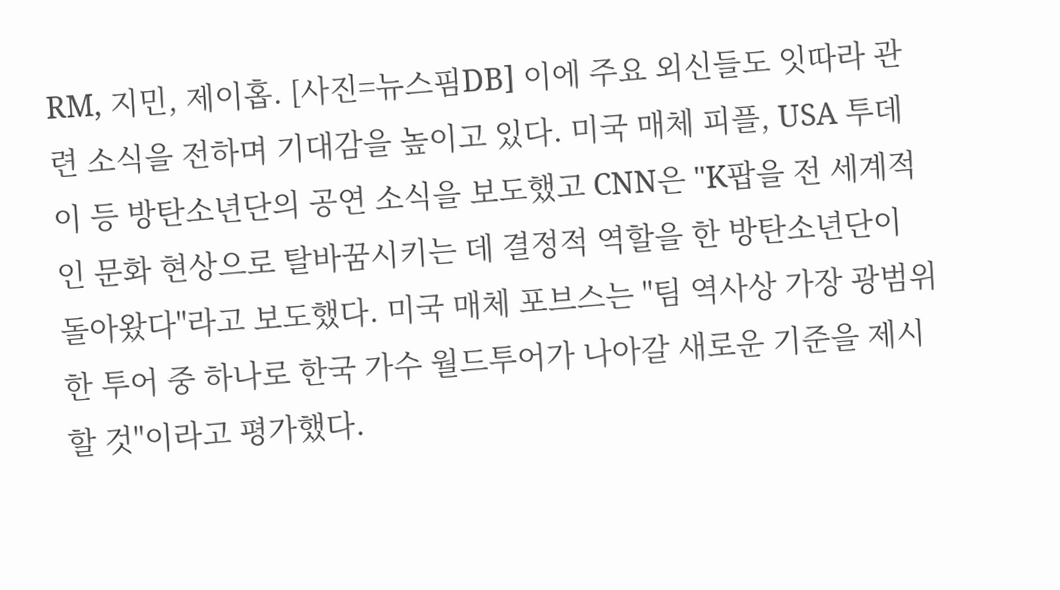RM, 지민, 제이홉. [사진=뉴스핌DB] 이에 주요 외신들도 잇따라 관련 소식을 전하며 기대감을 높이고 있다. 미국 매체 피플, USA 투데이 등 방탄소년단의 공연 소식을 보도했고 CNN은 "K팝을 전 세계적인 문화 현상으로 탈바꿈시키는 데 결정적 역할을 한 방탄소년단이 돌아왔다"라고 보도했다. 미국 매체 포브스는 "팀 역사상 가장 광범위한 투어 중 하나로 한국 가수 월드투어가 나아갈 새로운 기준을 제시할 것"이라고 평가했다.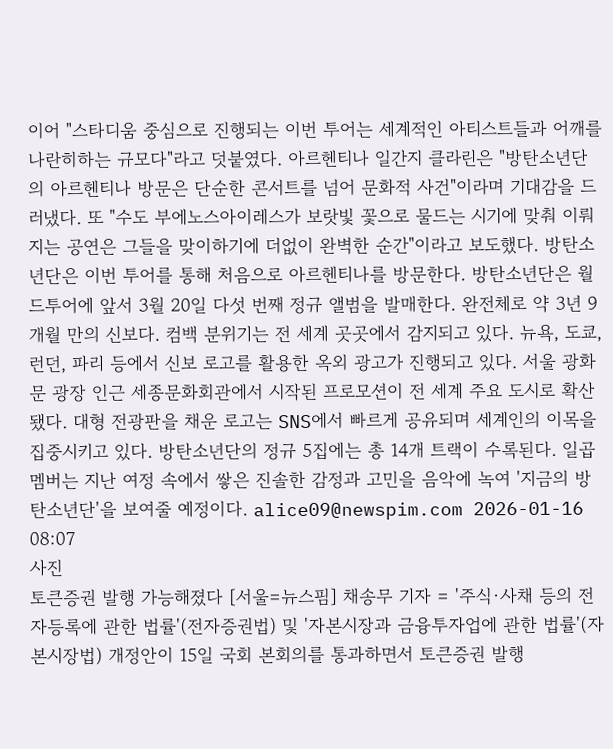이어 "스타디움 중심으로 진행되는 이번 투어는 세계적인 아티스트들과 어깨를 나란히하는 규모다"라고 덧붙였다. 아르헨티나 일간지 클라린은 "방탄소년단의 아르헨티나 방문은 단순한 콘서트를 넘어 문화적 사건"이라며 기대감을 드러냈다. 또 "수도 부에노스아이레스가 보랏빛 꽃으로 물드는 시기에 맞춰 이뤄지는 공연은 그들을 맞이하기에 더없이 완벽한 순간"이라고 보도했다. 방탄소년단은 이번 투어를 통해 처음으로 아르헨티나를 방문한다. 방탄소년단은 월드투어에 앞서 3월 20일 다섯 번째 정규 앨범을 발매한다. 완전체로 약 3년 9개월 만의 신보다. 컴백 분위기는 전 세계 곳곳에서 감지되고 있다. 뉴욕, 도쿄, 런던, 파리 등에서 신보 로고를 활용한 옥외 광고가 진행되고 있다. 서울 광화문 광장 인근 세종문화회관에서 시작된 프로모션이 전 세계 주요 도시로 확산됐다. 대형 전광판을 채운 로고는 SNS에서 빠르게 공유되며 세계인의 이목을 집중시키고 있다. 방탄소년단의 정규 5집에는 총 14개 트랙이 수록된다. 일곱 멤버는 지난 여정 속에서 쌓은 진솔한 감정과 고민을 음악에 녹여 '지금의 방탄소년단'을 보여줄 예정이다. alice09@newspim.com 2026-01-16 08:07
사진
토큰증권 발행 가능해졌다 [서울=뉴스핌] 채송무 기자 = '주식·사채 등의 전자등록에 관한 법률'(전자증권법) 및 '자본시장과 금융투자업에 관한 법률'(자본시장법) 개정안이 15일 국회 본회의를 통과하면서 토큰증권 발행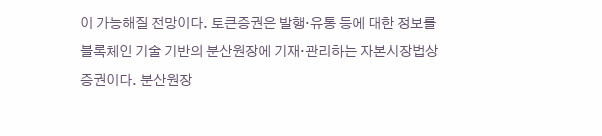이 가능해질 전망이다. 토큰증권은 발행·유통 등에 대한 정보를 블록체인 기술 기반의 분산원장에 기재·관리하는 자본시장법상 증권이다. 분산원장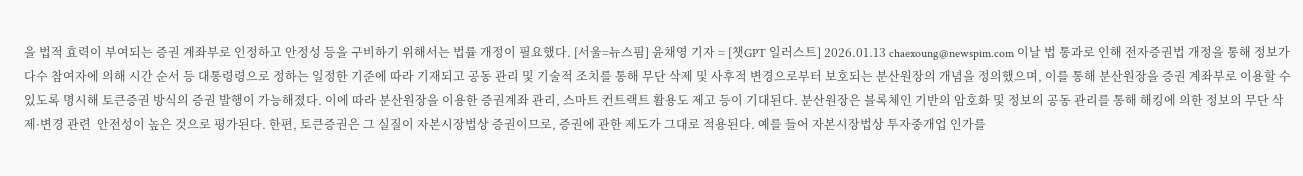을 법적 효력이 부여되는 증권 계좌부로 인정하고 안정성 등을 구비하기 위해서는 법률 개정이 필요했다. [서울=뉴스핌] 윤채영 기자 = [챗GPT 일러스트] 2026.01.13 chaexoung@newspim.com 이날 법 통과로 인해 전자증권법 개정을 통해 정보가 다수 참여자에 의해 시간 순서 등 대통령령으로 정하는 일정한 기준에 따라 기재되고 공동 관리 및 기술적 조치를 통해 무단 삭제 및 사후적 변경으로부터 보호되는 분산원장의 개념을 정의했으며, 이를 통해 분산원장을 증권 계좌부로 이용할 수 있도록 명시해 토큰증권 방식의 증권 발행이 가능해졌다. 이에 따라 분산원장을 이용한 증권계좌 관리, 스마트 컨트랙트 활용도 제고 등이 기대된다. 분산원장은 블록체인 기반의 암호화 및 정보의 공동 관리를 통해 해킹에 의한 정보의 무단 삭제·변경 관련  안전성이 높은 것으로 평가된다. 한편, 토큰증권은 그 실질이 자본시장법상 증권이므로, 증권에 관한 제도가 그대로 적용된다. 예를 들어 자본시장법상 투자중개업 인가를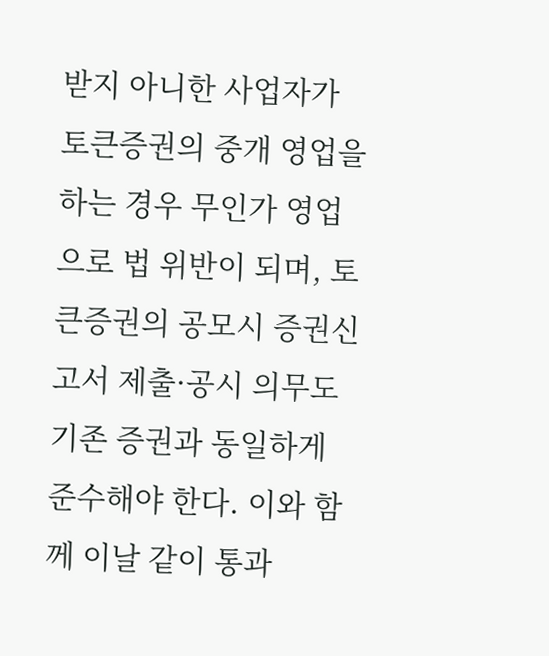받지 아니한 사업자가 토큰증권의 중개 영업을 하는 경우 무인가 영업으로 법 위반이 되며, 토큰증권의 공모시 증권신고서 제출·공시 의무도 기존 증권과 동일하게 준수해야 한다. 이와 함께 이날 같이 통과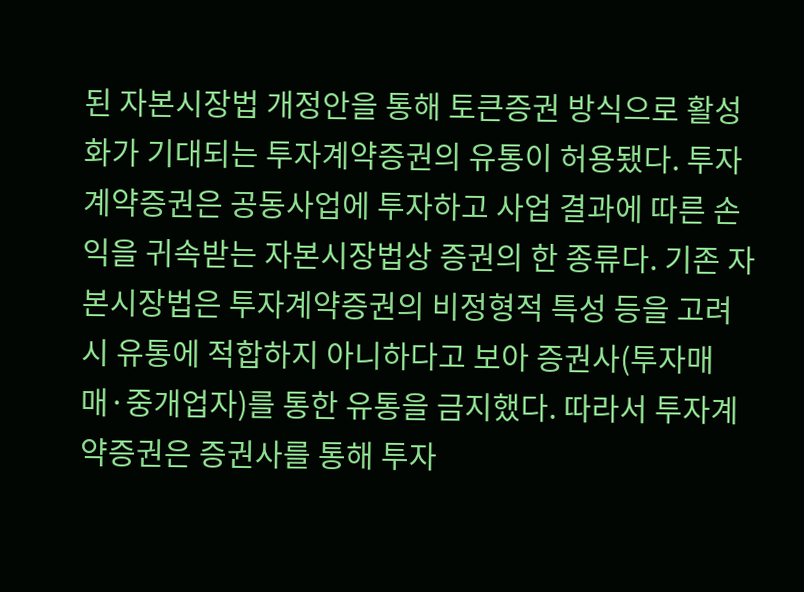된 자본시장법 개정안을 통해 토큰증권 방식으로 활성화가 기대되는 투자계약증권의 유통이 허용됐다. 투자계약증권은 공동사업에 투자하고 사업 결과에 따른 손익을 귀속받는 자본시장법상 증권의 한 종류다. 기존 자본시장법은 투자계약증권의 비정형적 특성 등을 고려시 유통에 적합하지 아니하다고 보아 증권사(투자매매·중개업자)를 통한 유통을 금지했다. 따라서 투자계약증권은 증권사를 통해 투자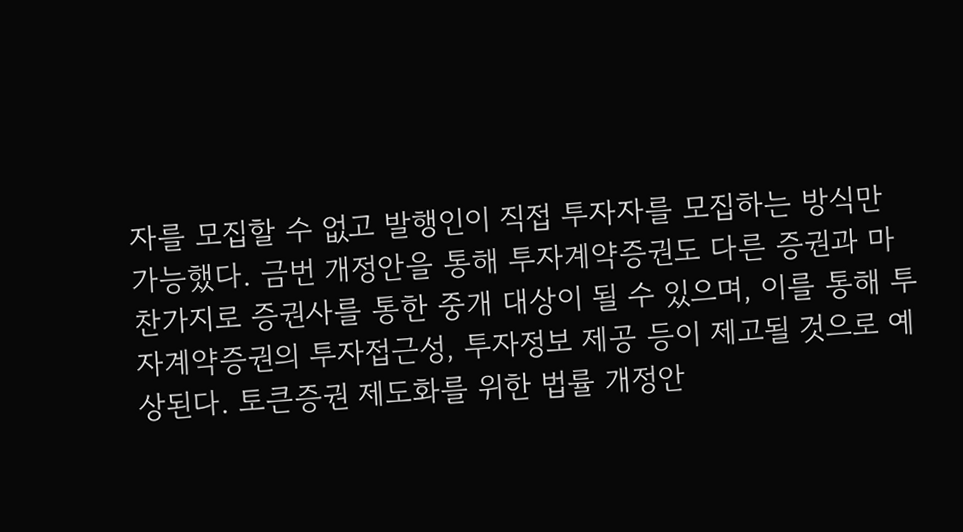자를 모집할 수 없고 발행인이 직접 투자자를 모집하는 방식만 가능했다. 금번 개정안을 통해 투자계약증권도 다른 증권과 마찬가지로 증권사를 통한 중개 대상이 될 수 있으며, 이를 통해 투자계약증권의 투자접근성, 투자정보 제공 등이 제고될 것으로 예상된다. 토큰증권 제도화를 위한 법률 개정안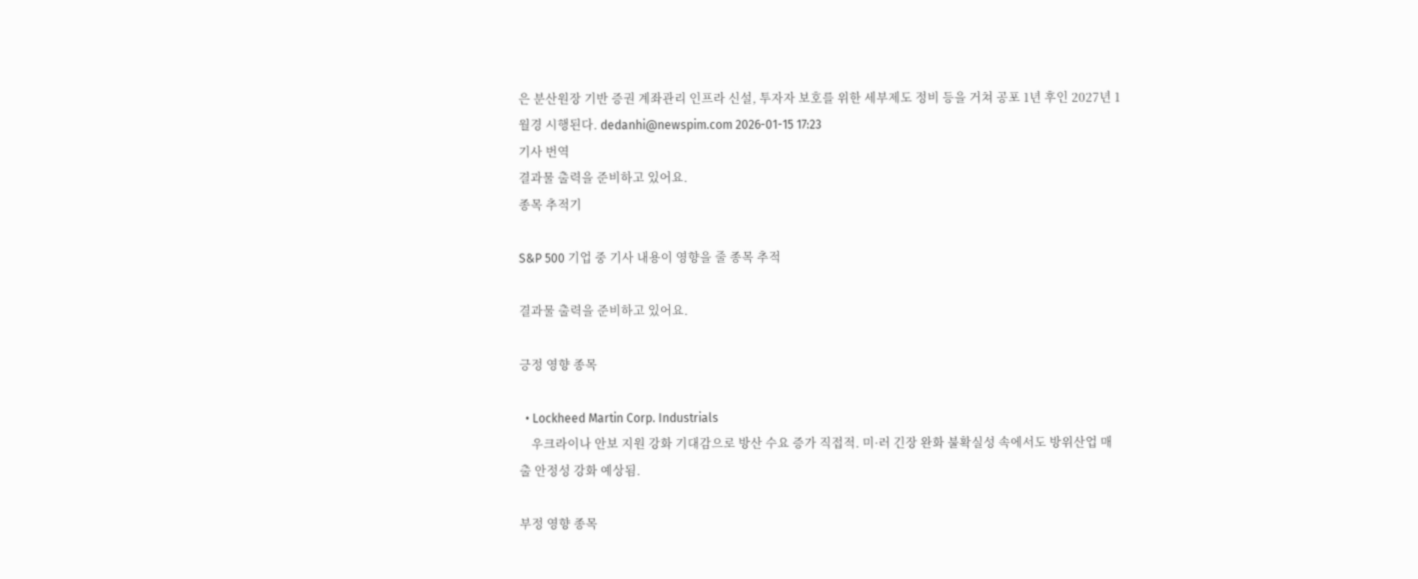은 분산원장 기반 증권 계좌관리 인프라 신설, 투자자 보호를 위한 세부제도 정비 등을 거쳐 공포 1년 후인 2027년 1월경 시행된다. dedanhi@newspim.com 2026-01-15 17:23
기사 번역
결과물 출력을 준비하고 있어요.
종목 추적기

S&P 500 기업 중 기사 내용이 영향을 줄 종목 추적

결과물 출력을 준비하고 있어요.

긍정 영향 종목

  • Lockheed Martin Corp. Industrials
    우크라이나 안보 지원 강화 기대감으로 방산 수요 증가 직접적. 미·러 긴장 완화 불확실성 속에서도 방위산업 매출 안정성 강화 예상됨.

부정 영향 종목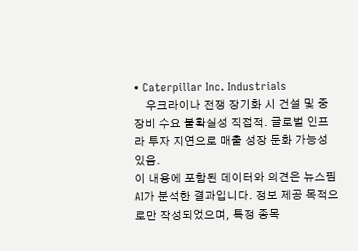• Caterpillar Inc. Industrials
    우크라이나 전쟁 장기화 시 건설 및 중장비 수요 불확실성 직접적. 글로벌 인프라 투자 지연으로 매출 성장 둔화 가능성 있음.
이 내용에 포함된 데이터와 의견은 뉴스핌 AI가 분석한 결과입니다. 정보 제공 목적으로만 작성되었으며, 특정 종목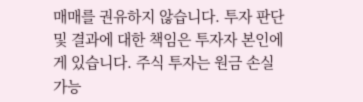매매를 권유하지 않습니다. 투자 판단 및 결과에 대한 책임은 투자자 본인에게 있습니다. 주식 투자는 원금 손실 가능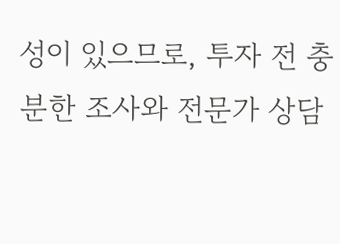성이 있으므로, 투자 전 충분한 조사와 전문가 상담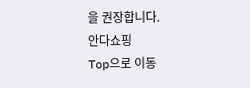을 권장합니다.
안다쇼핑
Top으로 이동